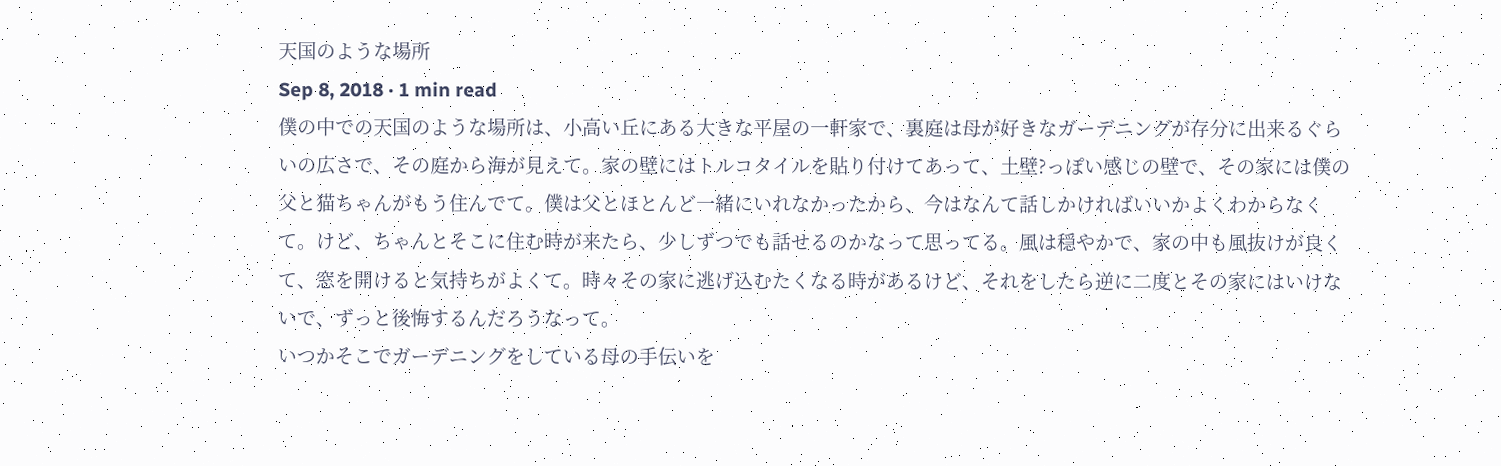天国のような場所
Sep 8, 2018 · 1 min read
僕の中での天国のような場所は、小高い丘にある大きな平屋の一軒家で、裏庭は母が好きなガーデニングが存分に出来るぐらいの広さで、その庭から海が見えて。家の壁にはトルコタイルを貼り付けてあって、土壁?っぽい感じの壁で、その家には僕の父と猫ちゃんがもう住んでて。僕は父とほとんど一緒にいれなかったから、今はなんて話しかければいいかよくわからなくて。けど、ちゃんとそこに住む時が来たら、少しずつでも話せるのかなって思ってる。風は穏やかで、家の中も風抜けが良くて、窓を開けると気持ちがよくて。時々その家に逃げ込むたくなる時があるけど、それをしたら逆に二度とその家にはいけないで、ずっと後悔するんだろうなって。
いつかそこでガーデニングをしている母の手伝いを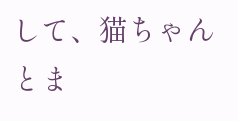して、猫ちゃんとま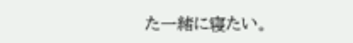た一緒に寝たい。